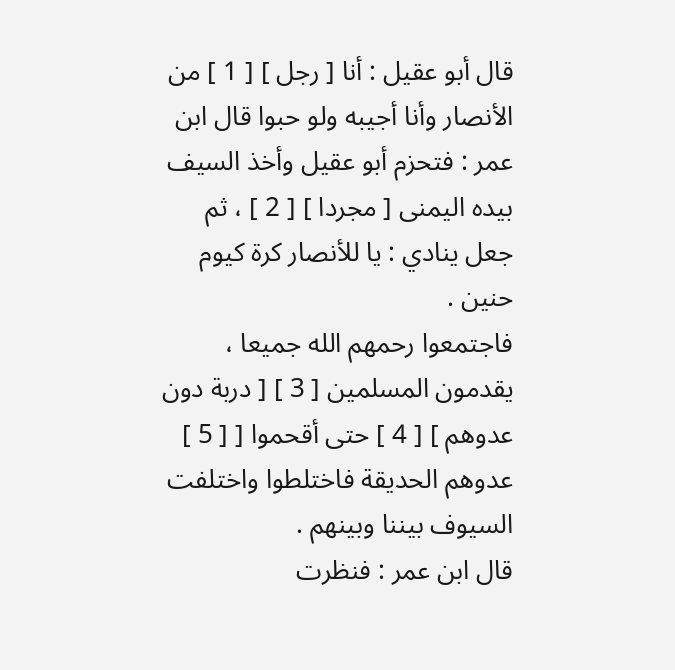قال أبو عقيل : أنا [ رجل ] [ 1 ] من الأنصار وأنا أجيبه ولو حبوا قال ابن عمر : فتحزم أبو عقيل وأخذ السيف بيده اليمنى [ مجردا ] [ 2 ] ، ثم جعل ينادي : يا للأنصار كرة كيوم حنين .
فاجتمعوا رحمهم الله جميعا ، يقدمون المسلمين [ 3 ] [ دربة دون عدوهم ] [ 4 ] حتى أقحموا [ [ 5 ] عدوهم الحديقة فاختلطوا واختلفت السيوف بيننا وبينهم .
قال ابن عمر : فنظرت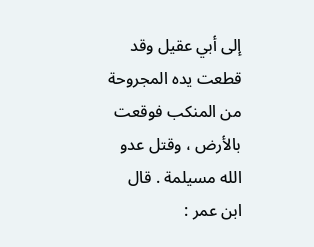إلى أبي عقيل وقد قطعت يده المجروحة من المنكب فوقعت بالأرض ، وقتل عدو الله مسيلمة . قال ابن عمر :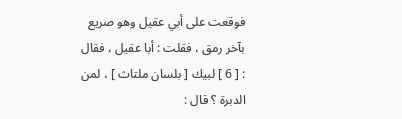فوقعت على أبي عقيل وهو صريع بآخر رمق ، فقلت : أبا عقيل ، فقال : [ 6 ] لبيك [ بلسان ملتاث ] ، لمن الدبرة ؟ قال :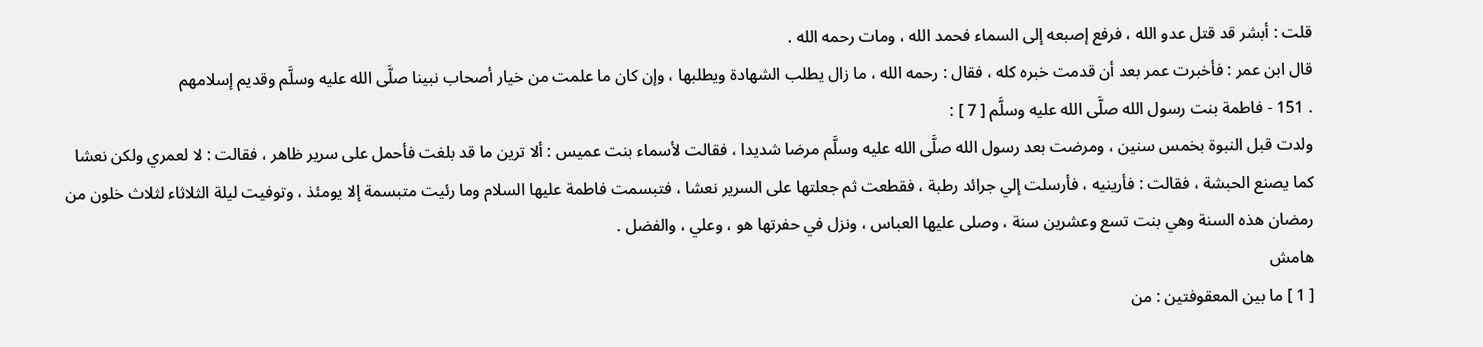قلت : أبشر قد قتل عدو الله ، فرفع إصبعه إلى السماء فحمد الله ، ومات رحمه الله .
قال ابن عمر : فأخبرت عمر بعد أن قدمت خبره كله ، فقال : رحمه الله ، ما زال يطلب الشهادة ويطلبها ، وإن كان ما علمت من خيار أصحاب نبينا صلَّى الله عليه وسلَّم وقديم إسلامهم
. 151 - فاطمة بنت رسول الله صلَّى الله عليه وسلَّم [ 7 ] :
ولدت قبل النبوة بخمس سنين ، ومرضت بعد رسول الله صلَّى الله عليه وسلَّم مرضا شديدا ، فقالت لأسماء بنت عميس : ألا ترين ما قد بلغت فأحمل على سرير ظاهر ، فقالت : لا لعمري ولكن نعشا كما يصنع الحبشة ، فقالت : فأرينيه ، فأرسلت إلي جرائد رطبة ، فقطعت ثم جعلتها على السرير نعشا ، فتبسمت فاطمة عليها السلام وما رئيت متبسمة إلا يومئذ ، وتوفيت ليلة الثلاثاء لثلاث خلون من رمضان هذه السنة وهي بنت تسع وعشرين سنة ، وصلى عليها العباس ، ونزل في حفرتها هو ، وعلي ، والفضل .
هامش
[ 1 ] ما بين المعقوفتين : من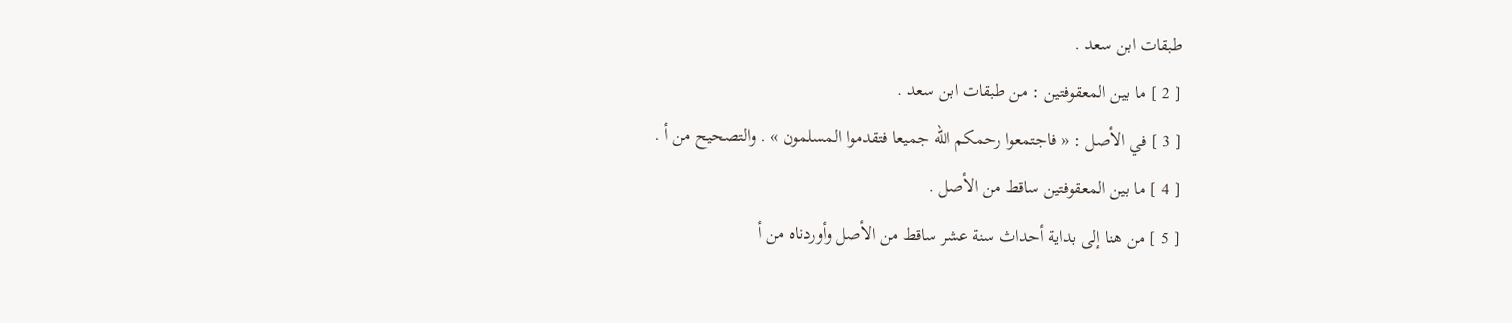طبقات ابن سعد .
[ 2 ] ما بين المعقوفتين : من طبقات ابن سعد .
[ 3 ] في الأصل : « فاجتمعوا رحمكم الله جميعا فتقدموا المسلمون » . والتصحيح من أ .
[ 4 ] ما بين المعقوفتين ساقط من الأصل .
[ 5 ] من هنا إلى بداية أحداث سنة عشر ساقط من الأصل وأوردناه من أ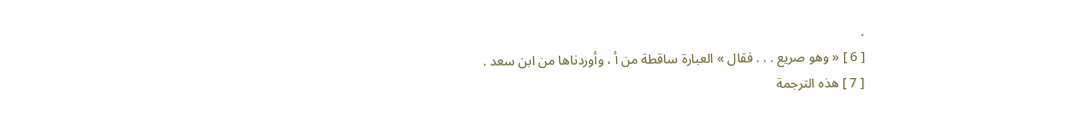.
[ 6 ] « وهو صريع . . . فقال » العبارة ساقطة من أ ، وأوردناها من ابن سعد .
[ 7 ] هذه الترجمة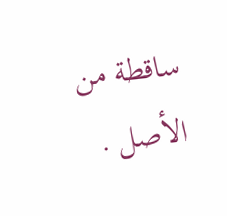ساقطة من الأصل .